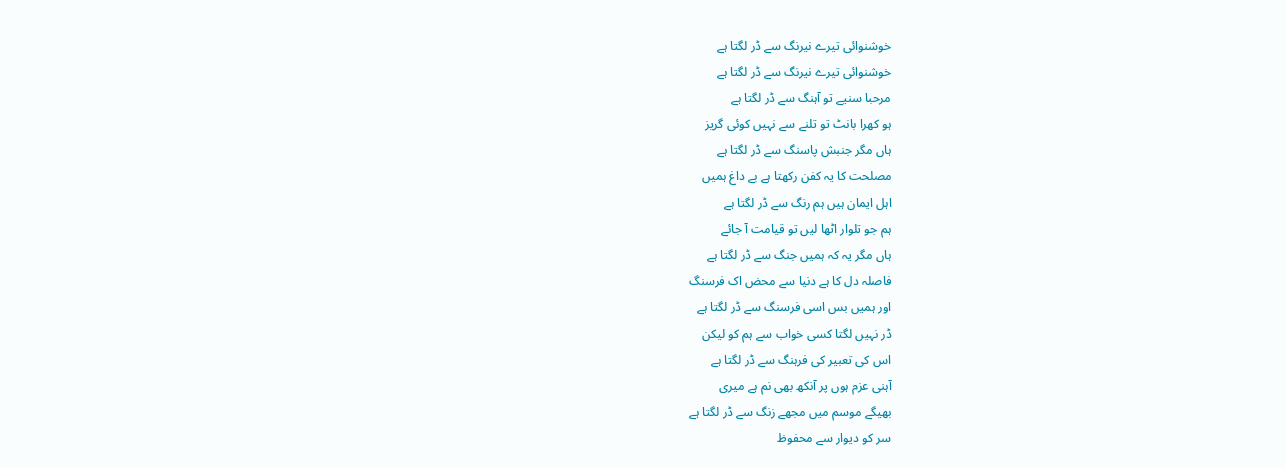خوشنوائی تیرے نیرنگ سے ڈر لگتا ہے
خوشنوائی تیرے نیرنگ سے ڈر لگتا ہے
مرحبا سنیے تو آہنگ سے ڈر لگتا ہے
ہو کھرا بانٹ تو تلنے سے نہیں کوئی گریز
ہاں مگر جنبش پاسنگ سے ڈر لگتا ہے
مصلحت کا یہ کفن رکھتا ہے بے داغ ہمیں
اہل ایمان ہیں ہم رنگ سے ڈر لگتا ہے
ہم جو تلوار اٹھا لیں تو قیامت آ جائے
ہاں مگر یہ کہ ہمیں جنگ سے ڈر لگتا ہے
فاصلہ دل کا ہے دنیا سے محض اک فرسنگ
اور ہمیں بس اسی فرسنگ سے ڈر لگتا ہے
ڈر نہیں لگتا کسی خواب سے ہم کو لیکن
اس کی تعبیر کی فرہنگ سے ڈر لگتا ہے
آہنی عزم ہوں پر آنکھ بھی نم ہے میری
بھیگے موسم میں مجھے زنگ سے ڈر لگتا ہے
سر کو دیوار سے محفوظ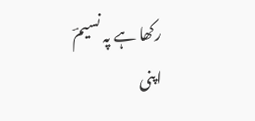رکھا ہے پہ نسیمؔ
اپنی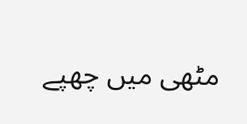مٹھی میں چھپے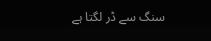سنگ سے ڈر لگتا ہے